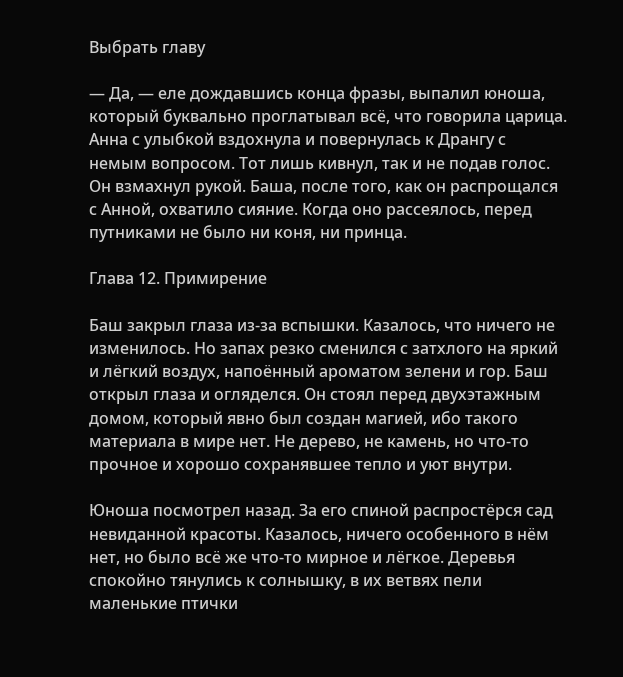Выбрать главу

— Да, — еле дождавшись конца фразы, выпалил юноша, который буквально проглатывал всё, что говорила царица. Анна с улыбкой вздохнула и повернулась к Дрангу с немым вопросом. Тот лишь кивнул, так и не подав голос. Он взмахнул рукой. Баша, после того, как он распрощался с Анной, охватило сияние. Когда оно рассеялось, перед путниками не было ни коня, ни принца.

Глава 12. Примирение

Баш закрыл глаза из-за вспышки. Казалось, что ничего не изменилось. Но запах резко сменился с затхлого на яркий и лёгкий воздух, напоённый ароматом зелени и гор. Баш открыл глаза и огляделся. Он стоял перед двухэтажным домом, который явно был создан магией, ибо такого материала в мире нет. Не дерево, не камень, но что-то прочное и хорошо сохранявшее тепло и уют внутри.

Юноша посмотрел назад. За его спиной распростёрся сад невиданной красоты. Казалось, ничего особенного в нём нет, но было всё же что-то мирное и лёгкое. Деревья спокойно тянулись к солнышку, в их ветвях пели маленькие птички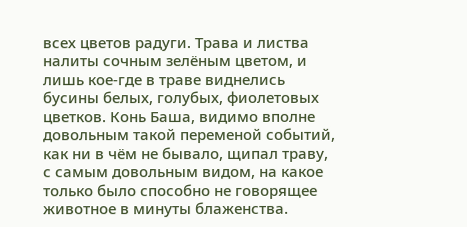всех цветов радуги. Трава и листва налиты сочным зелёным цветом, и лишь кое-где в траве виднелись бусины белых, голубых, фиолетовых цветков. Конь Баша, видимо вполне довольным такой переменой событий, как ни в чём не бывало, щипал траву, с самым довольным видом, на какое только было способно не говорящее животное в минуты блаженства.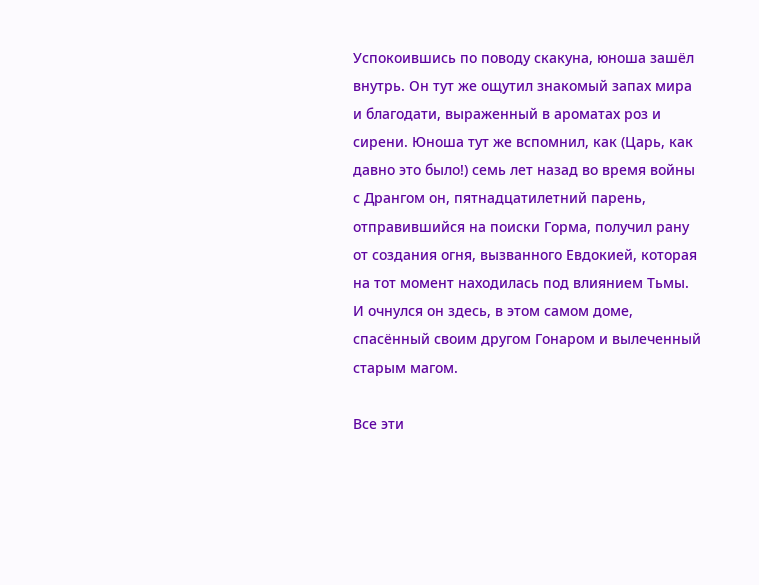Успокоившись по поводу скакуна, юноша зашёл внутрь. Он тут же ощутил знакомый запах мира и благодати, выраженный в ароматах роз и сирени. Юноша тут же вспомнил, как (Царь, как давно это было!) семь лет назад во время войны с Дрангом он, пятнадцатилетний парень, отправившийся на поиски Горма, получил рану от создания огня, вызванного Евдокией, которая на тот момент находилась под влиянием Тьмы. И очнулся он здесь, в этом самом доме, спасённый своим другом Гонаром и вылеченный старым магом.

Все эти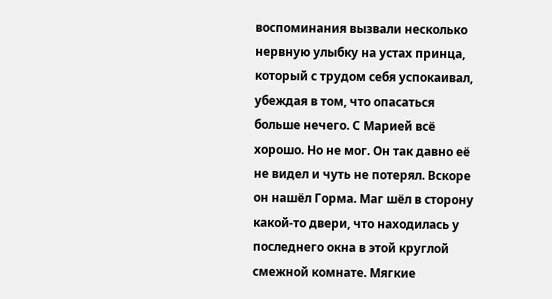воспоминания вызвали несколько нервную улыбку на устах принца, который с трудом себя успокаивал, убеждая в том, что опасаться больше нечего. С Марией всё хорошо. Но не мог. Он так давно её не видел и чуть не потерял. Вскоре он нашёл Горма. Маг шёл в сторону какой-то двери, что находилась у последнего окна в этой круглой смежной комнате. Мягкие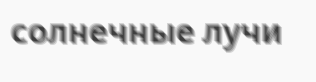солнечные лучи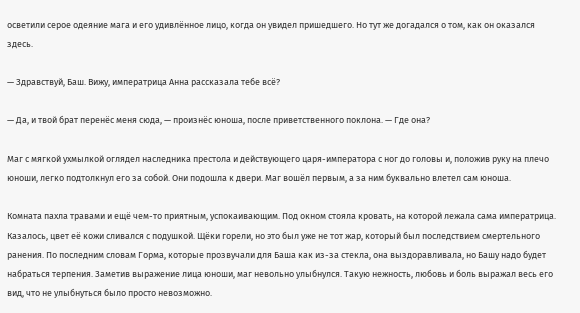осветили серое одеяние мага и его удивлённое лицо, когда он увидел пришедшего. Но тут же догадался о том, как он оказался здесь.

— Здравствуй, Баш. Вижу, императрица Анна рассказала тебе всё?

— Да, и твой брат перенёс меня сюда, — произнёс юноша, после приветственного поклона. — Где она?

Маг с мягкой ухмылкой оглядел наследника престола и действующего царя-императора с ног до головы и, положив руку на плечо юноши, легко подтолкнул его за собой. Они подошла к двери. Маг вошёл первым, а за ним буквально влетел сам юноша.

Комната пахла травами и ещё чем-то приятным, успокаивающим. Под окном стояла кровать, на которой лежала сама императрица. Казалось, цвет её кожи сливался с подушкой. Щёки горели, но это был уже не тот жар, который был последствием смертельного ранения. По последним словам Горма, которые прозвучали для Баша как из-за стекла, она выздоравливала, но Башу надо будет набраться терпения. Заметив выражение лица юноши, маг невольно улыбнулся. Такую нежность, любовь и боль выражал весь его вид, что не улыбнуться было просто невозможно.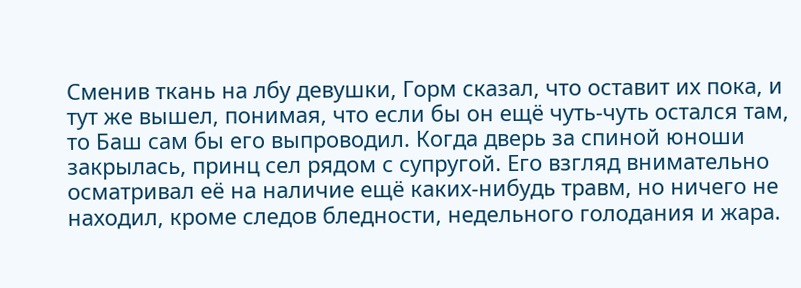Сменив ткань на лбу девушки, Горм сказал, что оставит их пока, и тут же вышел, понимая, что если бы он ещё чуть-чуть остался там, то Баш сам бы его выпроводил. Когда дверь за спиной юноши закрылась, принц сел рядом с супругой. Его взгляд внимательно осматривал её на наличие ещё каких-нибудь травм, но ничего не находил, кроме следов бледности, недельного голодания и жара.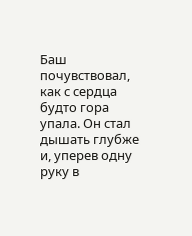Баш почувствовал, как с сердца будто гора упала. Он стал дышать глубже и, уперев одну руку в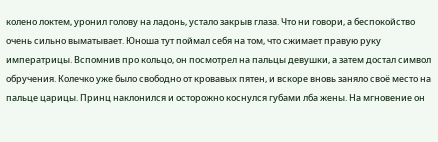колено локтем, уронил голову на ладонь, устало закрыв глаза. Что ни говори, а беспокойство очень сильно выматывает. Юноша тут поймал себя на том, что сжимает правую руку императрицы. Вспомнив про кольцо, он посмотрел на пальцы девушки, а затем достал символ обручения. Колечко уже было свободно от кровавых пятен, и вскоре вновь заняло своё место на пальце царицы. Принц наклонился и осторожно коснулся губами лба жены. На мгновение он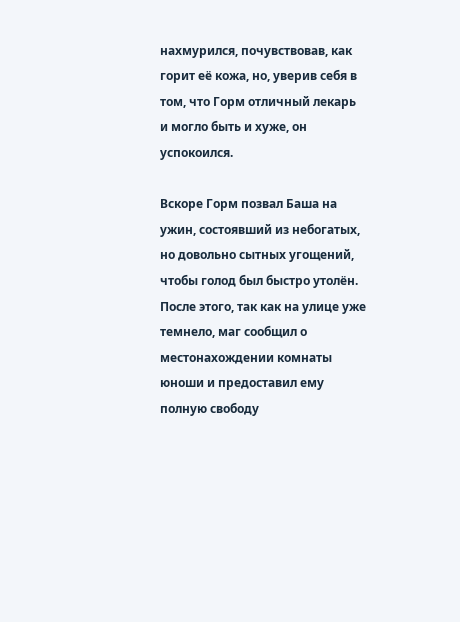нахмурился, почувствовав, как горит её кожа, но, уверив себя в том, что Горм отличный лекарь и могло быть и хуже, он успокоился.

Вскоре Горм позвал Баша на ужин, состоявший из небогатых, но довольно сытных угощений, чтобы голод был быстро утолён. После этого, так как на улице уже темнело, маг сообщил о местонахождении комнаты юноши и предоставил ему полную свободу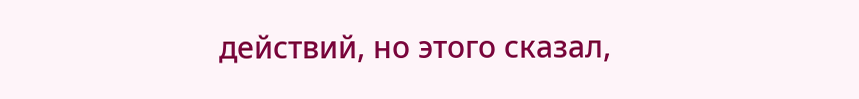действий, но этого сказал,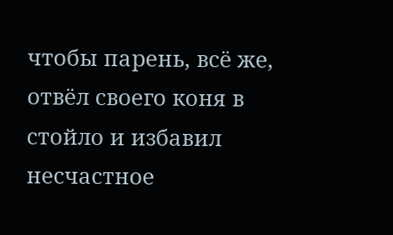чтобы парень, всё же, отвёл своего коня в стойло и избавил несчастное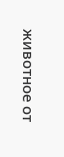животное от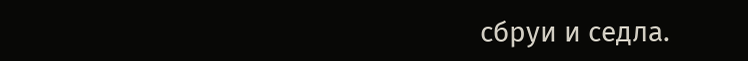сбруи и седла.